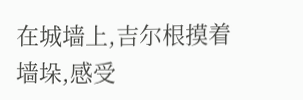在城墙上,吉尔根摸着墙垛,感受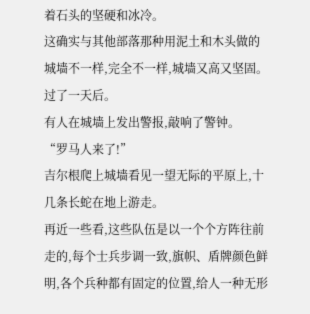着石头的坚硬和冰冷。
这确实与其他部落那种用泥土和木头做的城墙不一样,完全不一样,城墙又高又坚固。
过了一天后。
有人在城墙上发出警报,敲响了警钟。
“罗马人来了!”
吉尔根爬上城墙看见一望无际的平原上,十几条长蛇在地上游走。
再近一些看,这些队伍是以一个个方阵往前走的,每个士兵步调一致,旗帜、盾牌颜色鲜明,各个兵种都有固定的位置,给人一种无形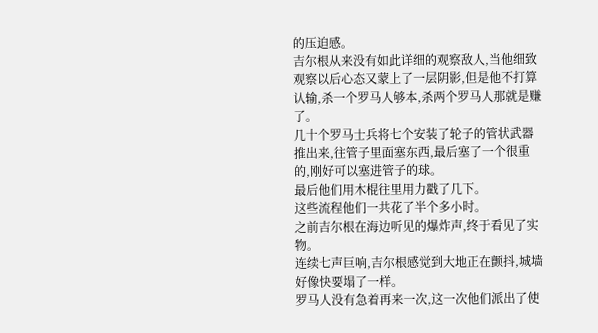的压迫感。
吉尔根从来没有如此详细的观察敌人,当他细致观察以后心态又蒙上了一层阴影,但是他不打算认输,杀一个罗马人够本,杀两个罗马人那就是赚了。
几十个罗马士兵将七个安装了轮子的管状武器推出来,往管子里面塞东西,最后塞了一个很重的,刚好可以塞进管子的球。
最后他们用木棍往里用力戳了几下。
这些流程他们一共花了半个多小时。
之前吉尔根在海边听见的爆炸声,终于看见了实物。
连续七声巨响,吉尔根感觉到大地正在颤抖,城墙好像快要塌了一样。
罗马人没有急着再来一次,这一次他们派出了使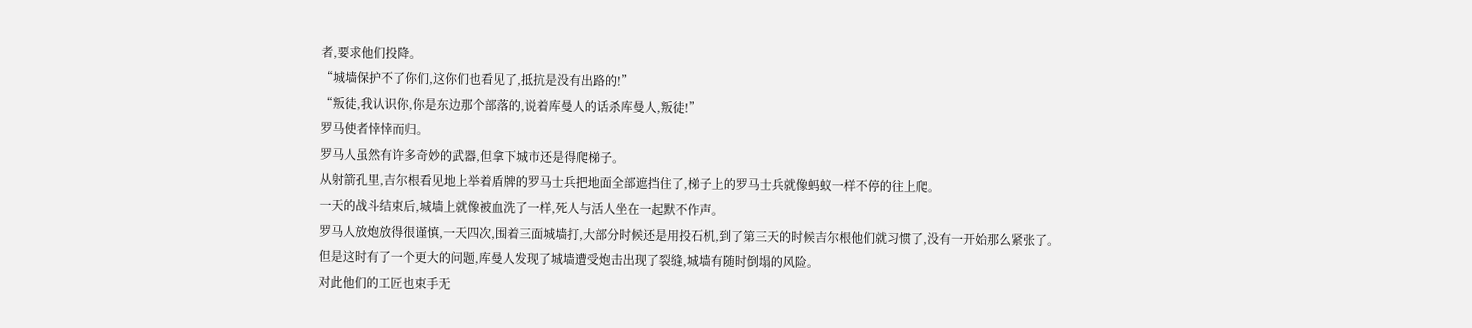者,要求他们投降。
“城墙保护不了你们,这你们也看见了,抵抗是没有出路的!”
“叛徒,我认识你,你是东边那个部落的,说着库曼人的话杀库曼人,叛徒!”
罗马使者悻悻而归。
罗马人虽然有许多奇妙的武器,但拿下城市还是得爬梯子。
从射箭孔里,吉尔根看见地上举着盾牌的罗马士兵把地面全部遮挡住了,梯子上的罗马士兵就像蚂蚁一样不停的往上爬。
一天的战斗结束后,城墙上就像被血洗了一样,死人与活人坐在一起默不作声。
罗马人放炮放得很谨慎,一天四次,围着三面城墙打,大部分时候还是用投石机,到了第三天的时候吉尔根他们就习惯了,没有一开始那么紧张了。
但是这时有了一个更大的问题,库曼人发现了城墙遭受炮击出现了裂缝,城墙有随时倒塌的风险。
对此他们的工匠也束手无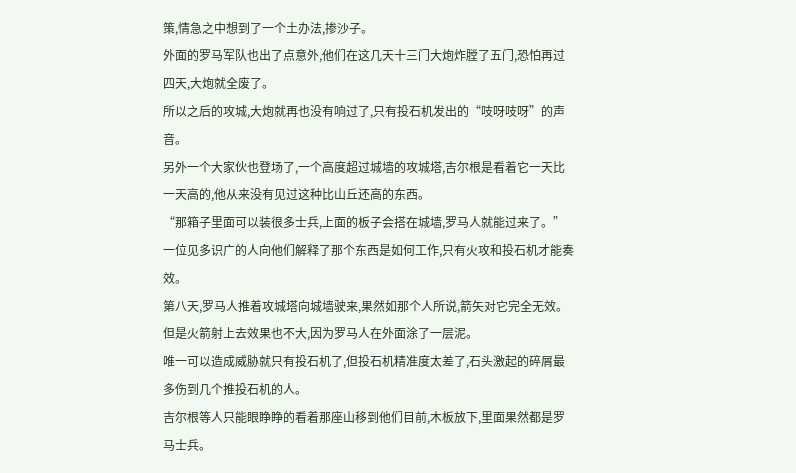策,情急之中想到了一个土办法,掺沙子。
外面的罗马军队也出了点意外,他们在这几天十三门大炮炸膛了五门,恐怕再过四天,大炮就全废了。
所以之后的攻城,大炮就再也没有响过了,只有投石机发出的“吱呀吱呀”的声音。
另外一个大家伙也登场了,一个高度超过城墙的攻城塔,吉尔根是看着它一天比一天高的,他从来没有见过这种比山丘还高的东西。
“那箱子里面可以装很多士兵,上面的板子会搭在城墙,罗马人就能过来了。”
一位见多识广的人向他们解释了那个东西是如何工作,只有火攻和投石机才能奏效。
第八天,罗马人推着攻城塔向城墙驶来,果然如那个人所说,箭矢对它完全无效。但是火箭射上去效果也不大,因为罗马人在外面涂了一层泥。
唯一可以造成威胁就只有投石机了,但投石机精准度太差了,石头激起的碎屑最多伤到几个推投石机的人。
吉尔根等人只能眼睁睁的看着那座山移到他们目前,木板放下,里面果然都是罗马士兵。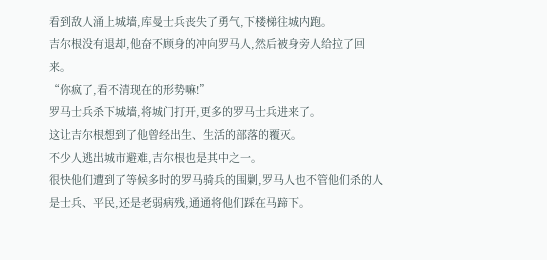看到敌人涌上城墙,库曼士兵丧失了勇气,下楼梯往城内跑。
吉尔根没有退却,他奋不顾身的冲向罗马人,然后被身旁人给拉了回来。
“你疯了,看不清现在的形势嘛!”
罗马士兵杀下城墙,将城门打开,更多的罗马士兵进来了。
这让吉尔根想到了他曾经出生、生活的部落的覆灭。
不少人逃出城市避难,吉尔根也是其中之一。
很快他们遭到了等候多时的罗马骑兵的围剿,罗马人也不管他们杀的人是士兵、平民,还是老弱病残,通通将他们踩在马蹄下。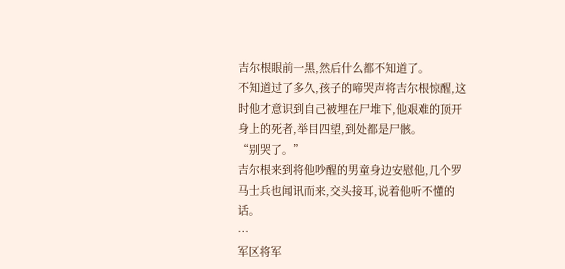吉尔根眼前一黑,然后什么都不知道了。
不知道过了多久,孩子的啼哭声将吉尔根惊醒,这时他才意识到自己被埋在尸堆下,他艰难的顶开身上的死者,举目四望,到处都是尸骸。
“别哭了。”
吉尔根来到将他吵醒的男童身边安慰他,几个罗马士兵也闻讯而来,交头接耳,说着他听不懂的话。
…
军区将军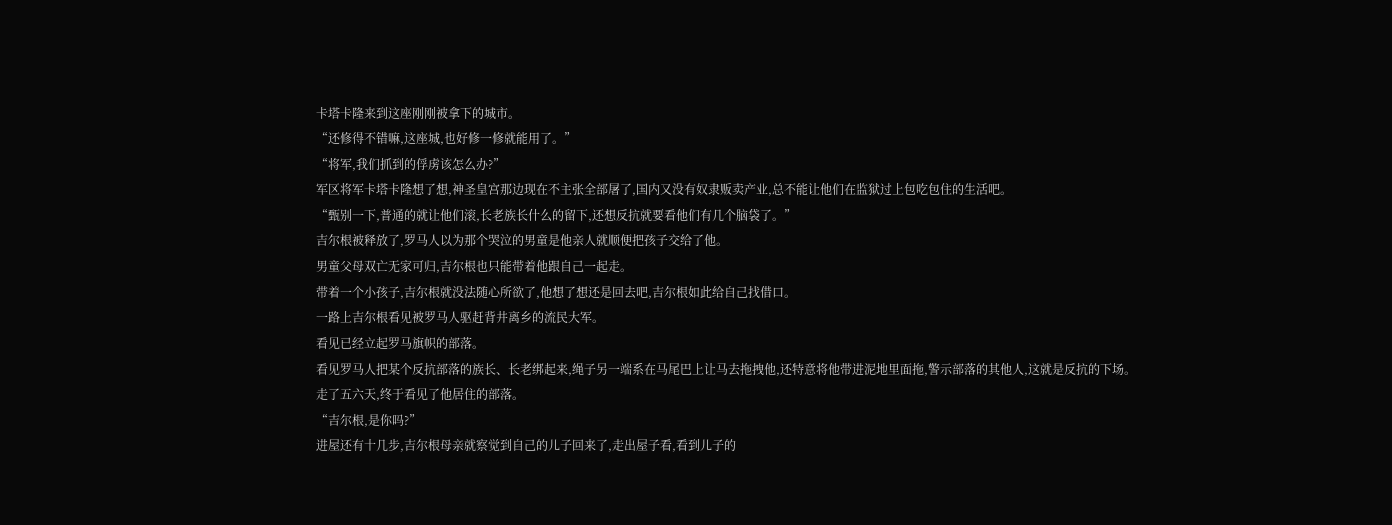卡塔卡隆来到这座刚刚被拿下的城市。
“还修得不错嘛,这座城,也好修一修就能用了。”
“将军,我们抓到的俘虏该怎么办?”
军区将军卡塔卡隆想了想,神圣皇宫那边现在不主张全部屠了,国内又没有奴隶贩卖产业,总不能让他们在监狱过上包吃包住的生活吧。
“甄别一下,普通的就让他们滚,长老族长什么的留下,还想反抗就要看他们有几个脑袋了。”
吉尔根被释放了,罗马人以为那个哭泣的男童是他亲人就顺便把孩子交给了他。
男童父母双亡无家可归,吉尔根也只能带着他跟自己一起走。
带着一个小孩子,吉尔根就没法随心所欲了,他想了想还是回去吧,吉尔根如此给自己找借口。
一路上吉尔根看见被罗马人驱赶背井离乡的流民大军。
看见已经立起罗马旗帜的部落。
看见罗马人把某个反抗部落的族长、长老绑起来,绳子另一端系在马尾巴上让马去拖拽他,还特意将他带进泥地里面拖,警示部落的其他人,这就是反抗的下场。
走了五六天,终于看见了他居住的部落。
“吉尔根,是你吗?”
进屋还有十几步,吉尔根母亲就察觉到自己的儿子回来了,走出屋子看,看到儿子的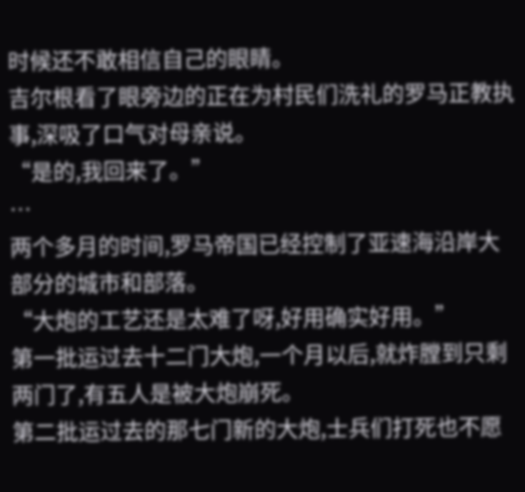时候还不敢相信自己的眼睛。
吉尔根看了眼旁边的正在为村民们洗礼的罗马正教执事,深吸了口气对母亲说。
“是的,我回来了。”
…
两个多月的时间,罗马帝国已经控制了亚速海沿岸大部分的城市和部落。
“大炮的工艺还是太难了呀,好用确实好用。”
第一批运过去十二门大炮,一个月以后,就炸膛到只剩两门了,有五人是被大炮崩死。
第二批运过去的那七门新的大炮,士兵们打死也不愿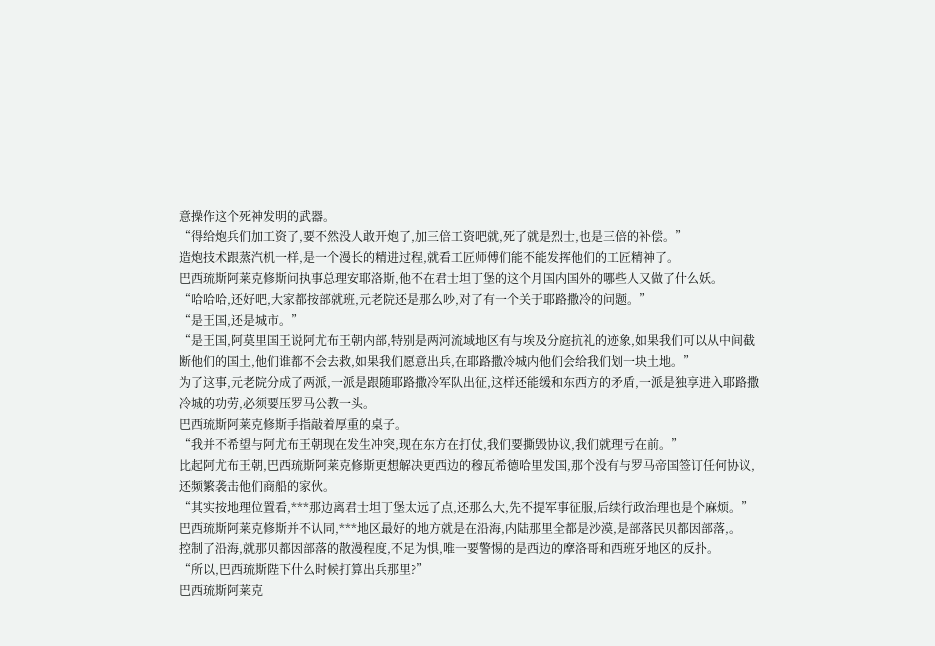意操作这个死神发明的武器。
“得给炮兵们加工资了,要不然没人敢开炮了,加三倍工资吧就,死了就是烈士,也是三倍的补偿。”
造炮技术跟蒸汽机一样,是一个漫长的精进过程,就看工匠师傅们能不能发挥他们的工匠精神了。
巴西琉斯阿莱克修斯问执事总理安耶洛斯,他不在君士坦丁堡的这个月国内国外的哪些人又做了什么妖。
“哈哈哈,还好吧,大家都按部就班,元老院还是那么吵,对了有一个关于耶路撒冷的问题。”
“是王国,还是城市。”
“是王国,阿莫里国王说阿尤布王朝内部,特别是两河流域地区有与埃及分庭抗礼的迹象,如果我们可以从中间截断他们的国土,他们谁都不会去救,如果我们愿意出兵,在耶路撒冷城内他们会给我们划一块土地。”
为了这事,元老院分成了两派,一派是跟随耶路撒冷军队出征,这样还能缓和东西方的矛盾,一派是独享进入耶路撒冷城的功劳,必须要压罗马公教一头。
巴西琉斯阿莱克修斯手指敲着厚重的桌子。
“我并不希望与阿尤布王朝现在发生冲突,现在东方在打仗,我们要撕毁协议,我们就理亏在前。”
比起阿尤布王朝,巴西琉斯阿莱克修斯更想解决更西边的穆瓦希德哈里发国,那个没有与罗马帝国签订任何协议,还频繁袭击他们商船的家伙。
“其实按地理位置看,***那边离君士坦丁堡太远了点,还那么大,先不提军事征服,后续行政治理也是个麻烦。”
巴西琉斯阿莱克修斯并不认同,***地区最好的地方就是在沿海,内陆那里全都是沙漠,是部落民贝都因部落,。
控制了沿海,就那贝都因部落的散漫程度,不足为惧,唯一要警惕的是西边的摩洛哥和西班牙地区的反扑。
“所以,巴西琉斯陛下什么时候打算出兵那里?”
巴西琉斯阿莱克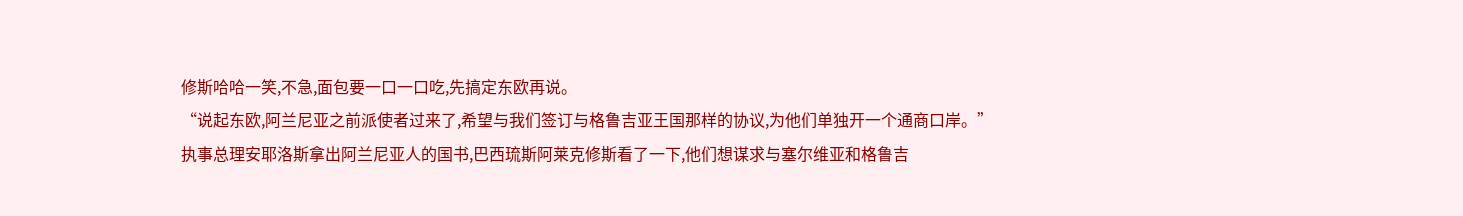修斯哈哈一笑,不急,面包要一口一口吃,先搞定东欧再说。
“说起东欧,阿兰尼亚之前派使者过来了,希望与我们签订与格鲁吉亚王国那样的协议,为他们单独开一个通商口岸。”
执事总理安耶洛斯拿出阿兰尼亚人的国书,巴西琉斯阿莱克修斯看了一下,他们想谋求与塞尔维亚和格鲁吉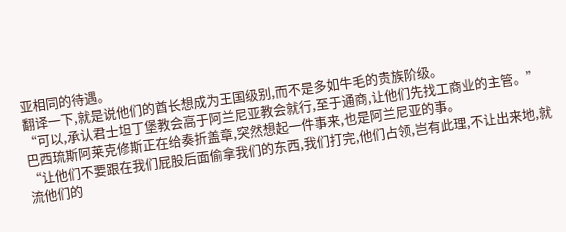亚相同的待遇。
翻译一下,就是说他们的酋长想成为王国级别,而不是多如牛毛的贵族阶级。
“可以,承认君士坦丁堡教会高于阿兰尼亚教会就行,至于通商,让他们先找工商业的主管。”
巴西琉斯阿莱克修斯正在给奏折盖章,突然想起一件事来,也是阿兰尼亚的事。
“让他们不要跟在我们屁股后面偷拿我们的东西,我们打完,他们占领,岂有此理,不让出来地,就流他们的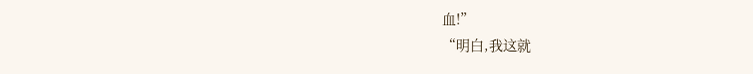血!”
“明白,我这就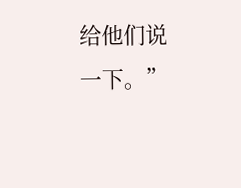给他们说一下。”